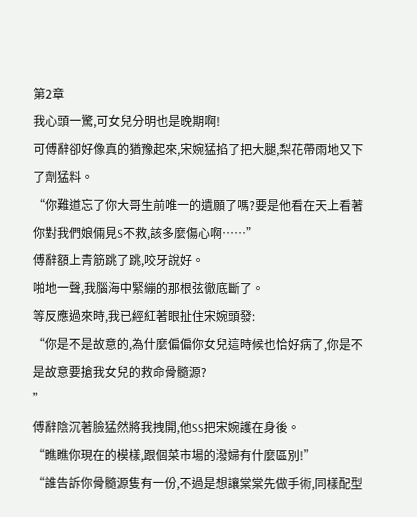第2章
我心頭一驚,可女兒分明也是晚期啊!
可傅辭卻好像真的猶豫起來,宋婉猛掐了把大腿,梨花帶雨地又下了劑猛料。
“你難道忘了你大哥生前唯一的遺願了嗎?要是他看在天上看著你對我們娘倆見S不救,該多麼傷心啊……”
傅辭額上青筋跳了跳,咬牙說好。
啪地一聲,我腦海中緊繃的那根弦徹底斷了。
等反應過來時,我已經紅著眼扯住宋婉頭發:
“你是不是故意的,為什麼偏偏你女兒這時候也恰好病了,你是不是故意要搶我女兒的救命骨髓源?
”
傅辭陰沉著臉猛然將我拽開,他SS把宋婉護在身後。
“瞧瞧你現在的模樣,跟個菜市場的潑婦有什麼區別!”
“誰告訴你骨髓源隻有一份,不過是想讓棠棠先做手術,同樣配型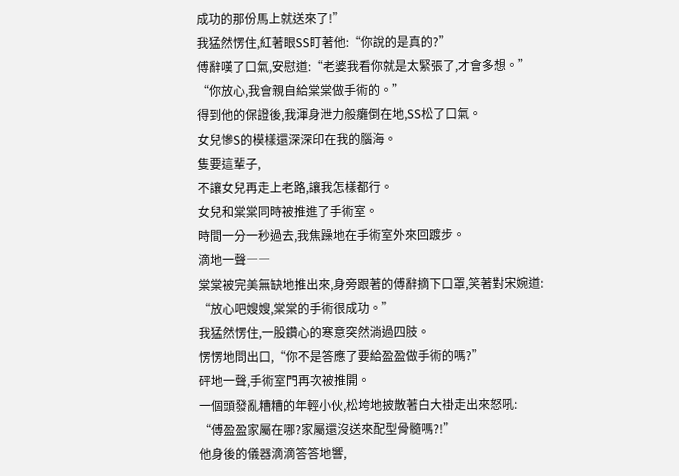成功的那份馬上就送來了!”
我猛然愣住,紅著眼SS盯著他:“你說的是真的?”
傅辭嘆了口氣,安慰道:“老婆我看你就是太緊張了,才會多想。”
“你放心,我會親自給棠棠做手術的。”
得到他的保證後,我渾身泄力般癱倒在地,SS松了口氣。
女兒慘S的模樣還深深印在我的腦海。
隻要這輩子,
不讓女兒再走上老路,讓我怎樣都行。
女兒和棠棠同時被推進了手術室。
時間一分一秒過去,我焦躁地在手術室外來回踱步。
滴地一聲――
棠棠被完美無缺地推出來,身旁跟著的傅辭摘下口罩,笑著對宋婉道:
“放心吧嫂嫂,棠棠的手術很成功。”
我猛然愣住,一股鑽心的寒意突然淌過四肢。
愣愣地問出口,“你不是答應了要給盈盈做手術的嗎?”
砰地一聲,手術室門再次被推開。
一個頭發亂糟糟的年輕小伙,松垮地披散著白大褂走出來怒吼:
“傅盈盈家屬在哪?家屬還沒送來配型骨髓嗎?!”
他身後的儀器滴滴答答地響,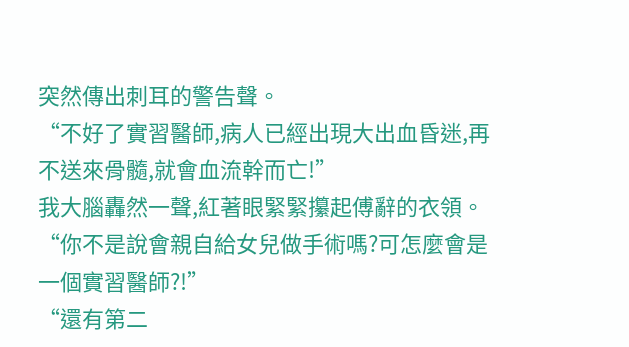突然傳出刺耳的警告聲。
“不好了實習醫師,病人已經出現大出血昏迷,再不送來骨髓,就會血流幹而亡!”
我大腦轟然一聲,紅著眼緊緊攥起傅辭的衣領。
“你不是說會親自給女兒做手術嗎?可怎麼會是一個實習醫師?!”
“還有第二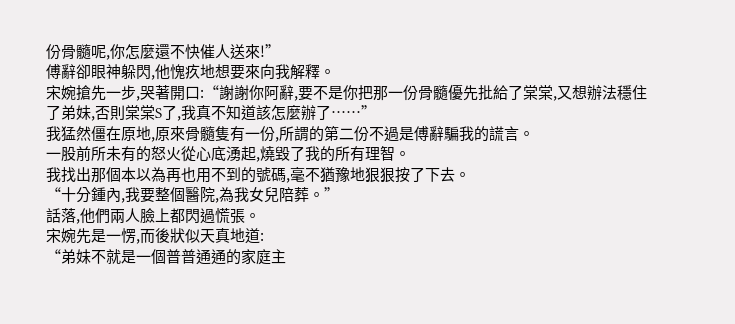份骨髓呢,你怎麼還不快催人送來!”
傅辭卻眼神躲閃,他愧疚地想要來向我解釋。
宋婉搶先一步,哭著開口:“謝謝你阿辭,要不是你把那一份骨髓優先批給了棠棠,又想辦法穩住了弟妹,否則棠棠S了,我真不知道該怎麼辦了……”
我猛然僵在原地,原來骨髓隻有一份,所謂的第二份不過是傅辭騙我的謊言。
一股前所未有的怒火從心底湧起,燒毀了我的所有理智。
我找出那個本以為再也用不到的號碼,毫不猶豫地狠狠按了下去。
“十分鍾內,我要整個醫院,為我女兒陪葬。”
話落,他們兩人臉上都閃過慌張。
宋婉先是一愣,而後狀似天真地道:
“弟妹不就是一個普普通通的家庭主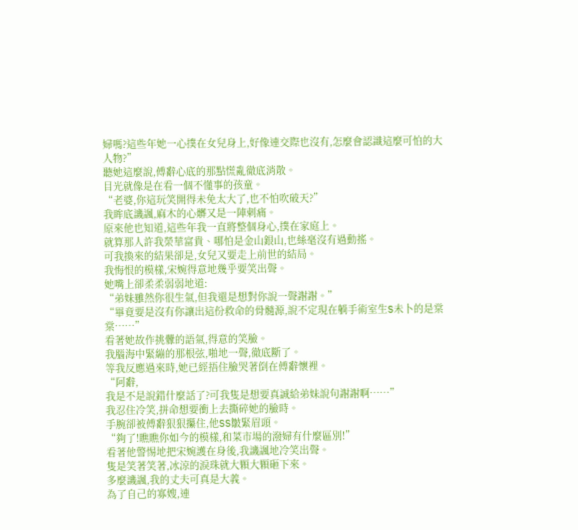婦嗎?這些年她一心撲在女兒身上,好像連交際也沒有,怎麼會認識這麼可怕的大人物?”
聽她這麼說,傅辭心底的那點慌亂徹底消散。
目光就像是在看一個不懂事的孩童。
“老婆,你這玩笑開得未免太大了,也不怕吹破天?”
我眸底譏諷,麻木的心髒又是一陣刺痛。
原來他也知道,這些年我一直將整個身心,撲在家庭上。
就算那人許我榮華富貴、哪怕是金山銀山,也絲毫沒有過動搖。
可我換來的結果卻是,女兒又要走上前世的結局。
我悔恨的模樣,宋婉得意地幾乎要笑出聲。
她嘴上卻柔柔弱弱地道:
“弟妹雖然你很生氣,但我還是想對你說一聲謝謝。”
“畢竟要是沒有你讓出這份救命的骨髓源,說不定現在躺手術室生S未卜的是棠棠……”
看著她故作挑釁的語氣,得意的笑臉。
我腦海中緊繃的那根弦,啪地一聲,徹底斷了。
等我反應過來時,她已經捂住臉哭著倒在傅辭懷裡。
“阿辭,
我是不是說錯什麼話了?可我隻是想要真誠給弟妹說句謝謝啊……”
我忍住冷笑,拼命想要衝上去撕碎她的臉時。
手腕卻被傅辭狠狠攥住,他SS皺緊眉頭。
“夠了!瞧瞧你如今的模樣,和菜市場的潑婦有什麼區別!”
看著他警惕地把宋婉護在身後,我譏諷地冷笑出聲。
隻是笑著笑著,冰涼的淚珠就大顆大顆砸下來。
多麼譏諷,我的丈夫可真是大義。
為了自己的寡嫂,連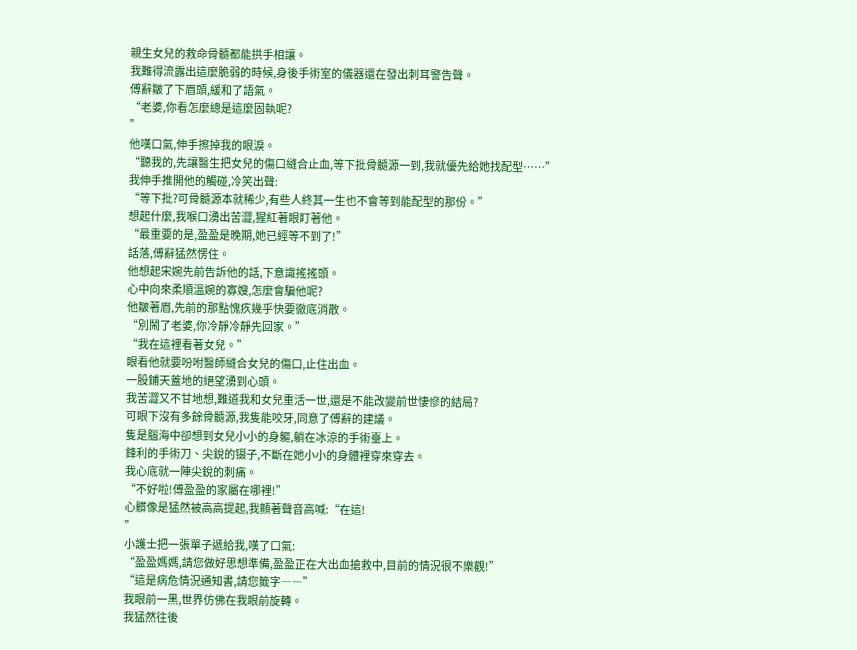親生女兒的救命骨髓都能拱手相讓。
我難得流露出這麼脆弱的時候,身後手術室的儀器還在發出刺耳警告聲。
傅辭皺了下眉頭,緩和了語氣。
“老婆,你看怎麼總是這麼固執呢?
”
他嘆口氣,伸手擦掉我的眼淚。
“聽我的,先讓醫生把女兒的傷口縫合止血,等下批骨髓源一到,我就優先給她找配型……”
我伸手推開他的觸碰,冷笑出聲:
“等下批?可骨髓源本就稀少,有些人終其一生也不會等到能配型的那份。”
想起什麼,我喉口湧出苦澀,猩紅著眼盯著他。
“最重要的是,盈盈是晚期,她已經等不到了!”
話落,傅辭猛然愣住。
他想起宋婉先前告訴他的話,下意識搖搖頭。
心中向來柔順溫婉的寡嫂,怎麼會騙他呢?
他皺著眉,先前的那點愧疚幾乎快要徹底消散。
“別鬧了老婆,你冷靜冷靜先回家。”
“我在這裡看著女兒。”
眼看他就要吩咐醫師縫合女兒的傷口,止住出血。
一股鋪天蓋地的絕望湧到心頭。
我苦澀又不甘地想,難道我和女兒重活一世,還是不能改變前世悽慘的結局?
可眼下沒有多餘骨髓源,我隻能咬牙,同意了傅辭的建議。
隻是腦海中卻想到女兒小小的身軀,躺在冰涼的手術臺上。
鋒利的手術刀、尖銳的镊子,不斷在她小小的身體裡穿來穿去。
我心底就一陣尖銳的刺痛。
“不好啦!傅盈盈的家屬在哪裡!”
心髒像是猛然被高高提起,我顫著聲音高喊:“在這!
”
小護士把一張單子遞給我,嘆了口氣:
“盈盈媽媽,請您做好思想準備,盈盈正在大出血搶救中,目前的情況很不樂觀!”
“這是病危情況通知書,請您籤字――”
我眼前一黑,世界仿佛在我眼前旋轉。
我猛然往後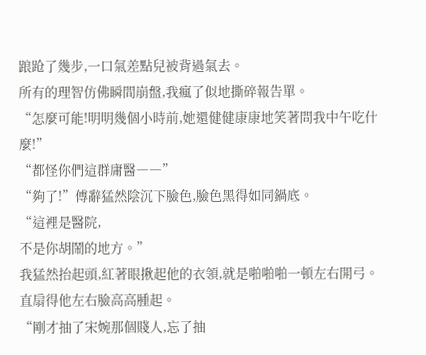踉跄了幾步,一口氣差點兒被背過氣去。
所有的理智仿佛瞬間崩盤,我瘋了似地撕碎報告單。
“怎麼可能!明明幾個小時前,她還健健康康地笑著問我中午吃什麼!”
“都怪你們這群庸醫――”
“夠了!”傅辭猛然陰沉下臉色,臉色黑得如同鍋底。
“這裡是醫院,
不是你胡鬧的地方。”
我猛然抬起頭,紅著眼揪起他的衣領,就是啪啪啪一頓左右開弓。
直扇得他左右臉高高腫起。
“剛才抽了宋婉那個賤人,忘了抽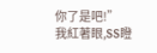你了是吧!”
我紅著眼,SS瞪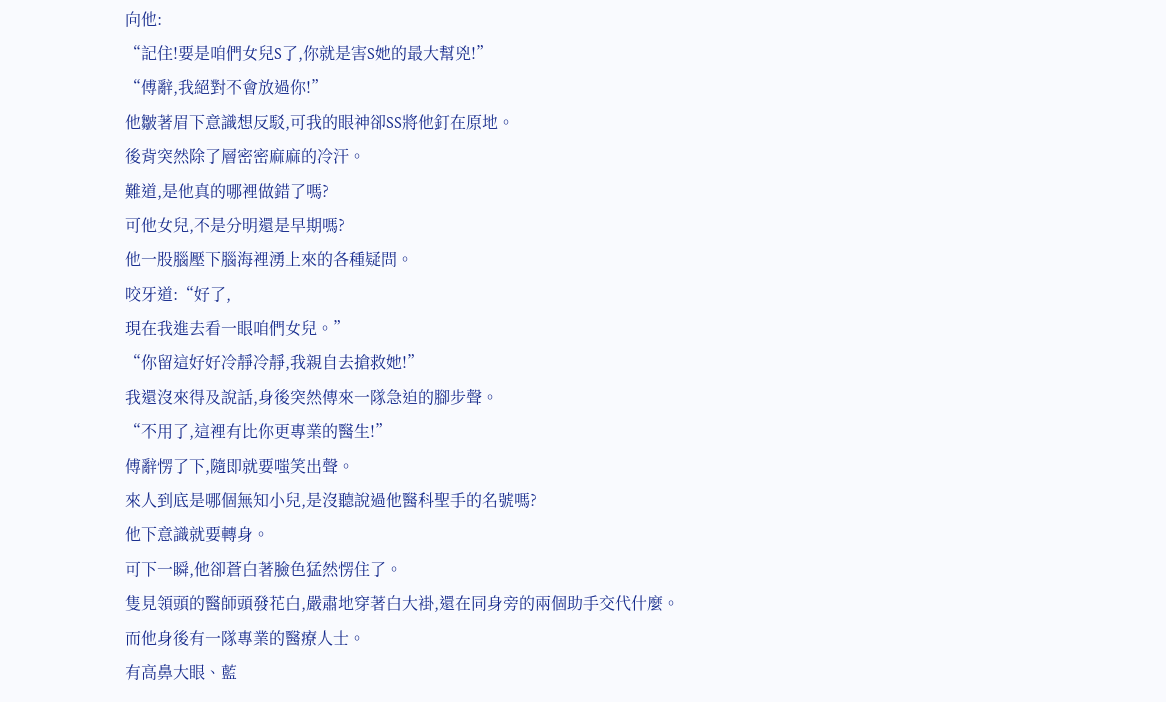向他:
“記住!要是咱們女兒S了,你就是害S她的最大幫兇!”
“傅辭,我絕對不會放過你!”
他皺著眉下意識想反駁,可我的眼神卻SS將他釘在原地。
後背突然除了層密密麻麻的冷汗。
難道,是他真的哪裡做錯了嗎?
可他女兒,不是分明還是早期嗎?
他一股腦壓下腦海裡湧上來的各種疑問。
咬牙道:“好了,
現在我進去看一眼咱們女兒。”
“你留這好好冷靜冷靜,我親自去搶救她!”
我還沒來得及說話,身後突然傳來一隊急迫的腳步聲。
“不用了,這裡有比你更專業的醫生!”
傅辭愣了下,隨即就要嗤笑出聲。
來人到底是哪個無知小兒,是沒聽說過他醫科聖手的名號嗎?
他下意識就要轉身。
可下一瞬,他卻蒼白著臉色猛然愣住了。
隻見領頭的醫師頭發花白,嚴肅地穿著白大褂,還在同身旁的兩個助手交代什麼。
而他身後有一隊專業的醫療人士。
有高鼻大眼、藍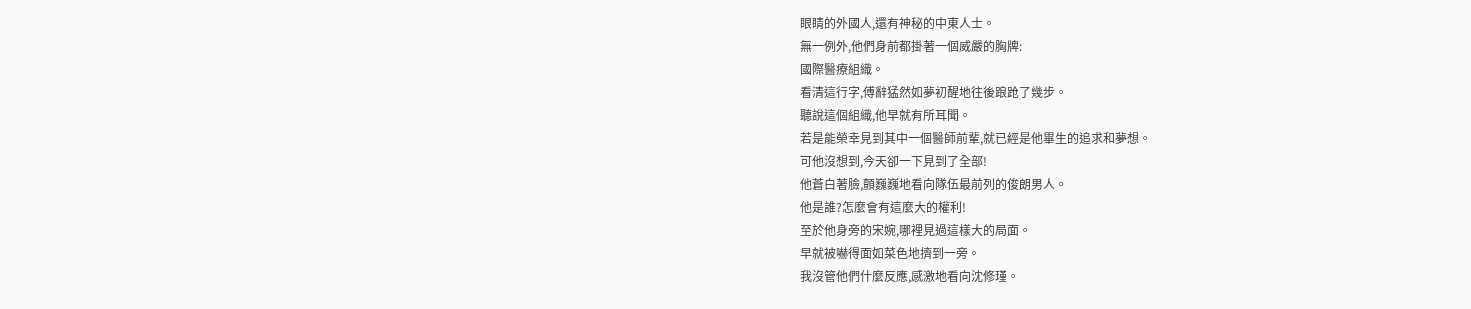眼睛的外國人,還有神秘的中東人士。
無一例外,他們身前都掛著一個威嚴的胸牌:
國際醫療組織。
看清這行字,傅辭猛然如夢初醒地往後踉跄了幾步。
聽說這個組織,他早就有所耳聞。
若是能榮幸見到其中一個醫師前輩,就已經是他畢生的追求和夢想。
可他沒想到,今天卻一下見到了全部!
他蒼白著臉,顫巍巍地看向隊伍最前列的俊朗男人。
他是誰?怎麼會有這麼大的權利!
至於他身旁的宋婉,哪裡見過這樣大的局面。
早就被嚇得面如菜色地擠到一旁。
我沒管他們什麼反應,感激地看向沈修瑾。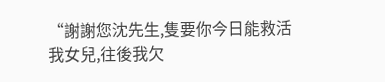“謝謝您沈先生,隻要你今日能救活我女兒,往後我欠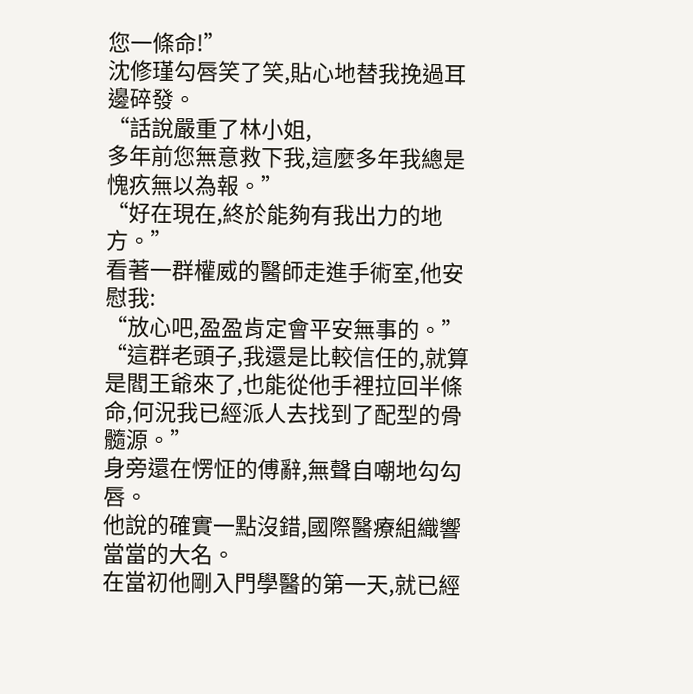您一條命!”
沈修瑾勾唇笑了笑,貼心地替我挽過耳邊碎發。
“話說嚴重了林小姐,
多年前您無意救下我,這麼多年我總是愧疚無以為報。”
“好在現在,終於能夠有我出力的地方。”
看著一群權威的醫師走進手術室,他安慰我:
“放心吧,盈盈肯定會平安無事的。”
“這群老頭子,我還是比較信任的,就算是閻王爺來了,也能從他手裡拉回半條命,何況我已經派人去找到了配型的骨髓源。”
身旁還在愣怔的傅辭,無聲自嘲地勾勾唇。
他說的確實一點沒錯,國際醫療組織響當當的大名。
在當初他剛入門學醫的第一天,就已經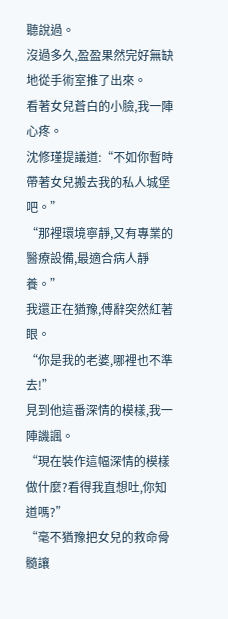聽說過。
沒過多久,盈盈果然完好無缺地從手術室推了出來。
看著女兒蒼白的小臉,我一陣心疼。
沈修瑾提議道:“不如你暫時帶著女兒搬去我的私人城堡吧。”
“那裡環境寧靜,又有專業的醫療設備,最適合病人靜養。”
我還正在猶豫,傅辭突然紅著眼。
“你是我的老婆,哪裡也不準去!”
見到他這番深情的模樣,我一陣譏諷。
“現在裝作這幅深情的模樣做什麼?看得我直想吐,你知道嗎?”
“毫不猶豫把女兒的救命骨髓讓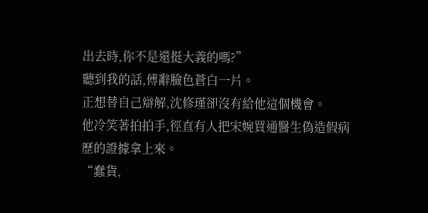出去時,你不是還挺大義的嗎?”
聽到我的話,傅辭臉色蒼白一片。
正想替自己辯解,沈修瑾卻沒有給他這個機會。
他冷笑著拍拍手,徑直有人把宋婉買通醫生偽造假病歷的證據拿上來。
“蠢貨,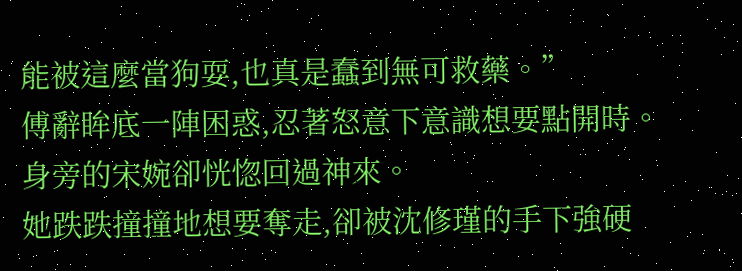能被這麼當狗耍,也真是蠢到無可救藥。”
傅辭眸底一陣困惑,忍著怒意下意識想要點開時。
身旁的宋婉卻恍惚回過神來。
她跌跌撞撞地想要奪走,卻被沈修瑾的手下強硬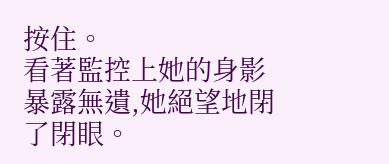按住。
看著監控上她的身影暴露無遺,她絕望地閉了閉眼。